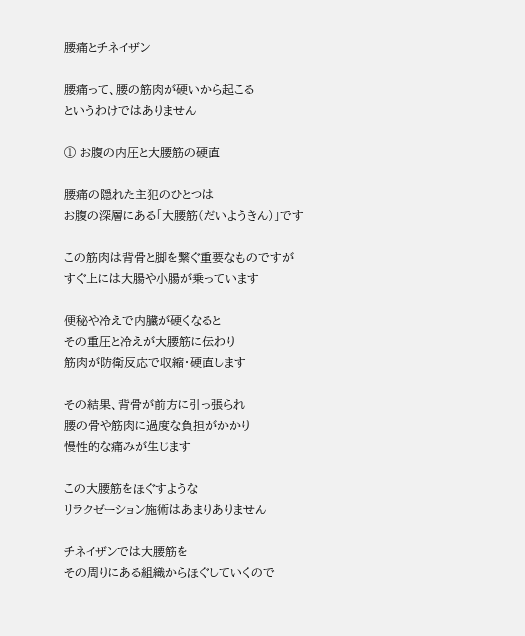腰痛とチネイザン

腰痛って、腰の筋肉が硬いから起こる
というわけではありません

① お腹の内圧と大腰筋の硬直

腰痛の隠れた主犯のひとつは
お腹の深層にある「大腰筋(だいようきん)」です

この筋肉は背骨と脚を繋ぐ重要なものですが
すぐ上には大腸や小腸が乗っています

便秘や冷えで内臓が硬くなると
その重圧と冷えが大腰筋に伝わり
筋肉が防衛反応で収縮・硬直します

その結果、背骨が前方に引っ張られ
腰の骨や筋肉に過度な負担がかかり
慢性的な痛みが生じます

この大腰筋をほぐすような
リラクゼーション施術はあまりありません

チネイザンでは大腰筋を
その周りにある組織からほぐしていくので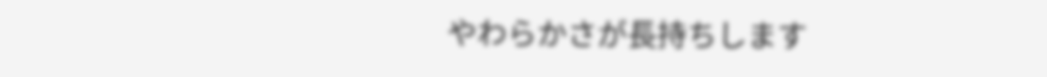やわらかさが長持ちします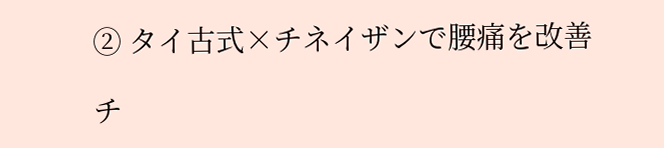② タイ古式×チネイザンで腰痛を改善

チ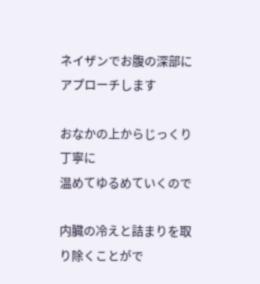ネイザンでお腹の深部にアプローチします

おなかの上からじっくり丁寧に
温めてゆるめていくので

内臓の冷えと詰まりを取り除くことがで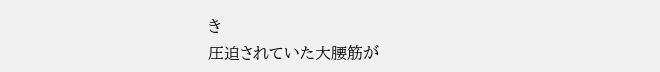き
圧迫されていた大腰筋が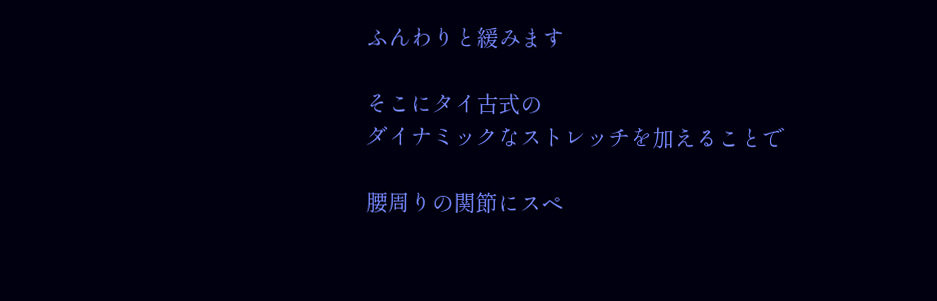ふんわりと緩みます

そこにタイ古式の
ダイナミックなストレッチを加えることで

腰周りの関節にスペ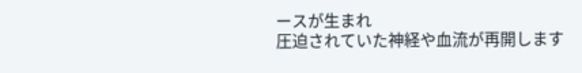ースが生まれ
圧迫されていた神経や血流が再開します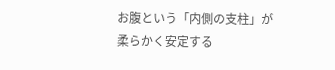お腹という「内側の支柱」が
柔らかく安定する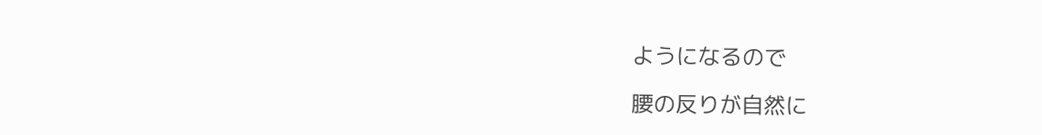ようになるので

腰の反りが自然に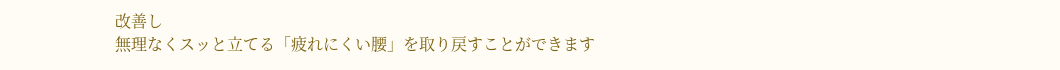改善し
無理なくスッと立てる「疲れにくい腰」を取り戻すことができます